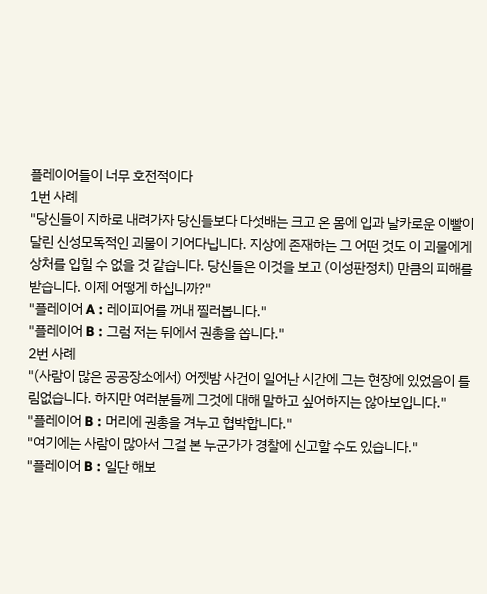플레이어들이 너무 호전적이다
1번 사례
"당신들이 지하로 내려가자 당신들보다 다섯배는 크고 온 몸에 입과 날카로운 이빨이 달린 신성모독적인 괴물이 기어다닙니다. 지상에 존재하는 그 어떤 것도 이 괴물에게 상처를 입힐 수 없을 것 같습니다. 당신들은 이것을 보고 (이성판정치) 만큼의 피해를 받습니다. 이제 어떻게 하십니까?"
"플레이어 A : 레이피어를 꺼내 찔러봅니다."
"플레이어 B : 그럼 저는 뒤에서 권총을 쏩니다."
2번 사례
"(사람이 많은 공공장소에서) 어젯밤 사건이 일어난 시간에 그는 현장에 있었음이 틀림없습니다. 하지만 여러분들께 그것에 대해 말하고 싶어하지는 않아보입니다."
"플레이어 B : 머리에 권총을 겨누고 협박합니다."
"여기에는 사람이 많아서 그걸 본 누군가가 경찰에 신고할 수도 있습니다."
"플레이어 B : 일단 해보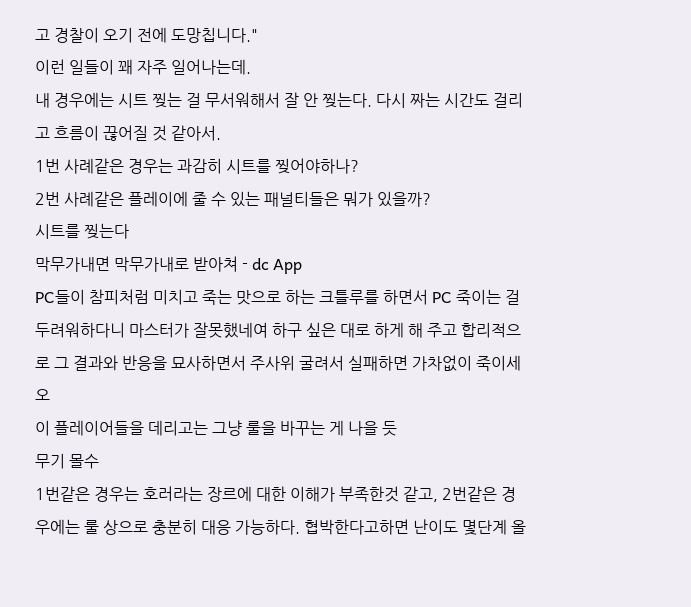고 경찰이 오기 전에 도망칩니다."
이런 일들이 꽤 자주 일어나는데.
내 경우에는 시트 찢는 걸 무서워해서 잘 안 찢는다. 다시 짜는 시간도 걸리고 흐름이 끊어질 것 같아서.
1번 사례같은 경우는 과감히 시트를 찢어야하나?
2번 사례같은 플레이에 줄 수 있는 패널티들은 뭐가 있을까?
시트를 찢는다
막무가내면 막무가내로 받아쳐 - dc App
PC들이 참피처럼 미치고 죽는 맛으로 하는 크틀루를 하면서 PC 죽이는 걸 두려워하다니 마스터가 잘못했네여 하구 싶은 대로 하게 해 주고 합리적으로 그 결과와 반응을 묘사하면서 주사위 굴려서 실패하면 가차없이 죽이세오
이 플레이어들을 데리고는 그냥 룰을 바꾸는 게 나을 듯
무기 몰수
1번같은 경우는 호러라는 장르에 대한 이해가 부족한것 같고, 2번같은 경우에는 룰 상으로 충분히 대응 가능하다. 협박한다고하면 난이도 몇단계 올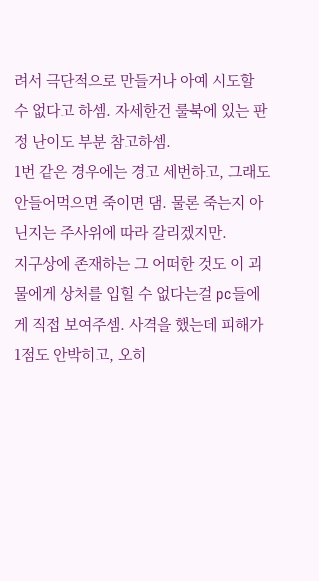려서 극단적으로 만들거나 아예 시도할 수 없다고 하셈. 자세한건 룰북에 있는 판정 난이도 부분 참고하셈.
1번 같은 경우에는 경고 세번하고, 그래도 안들어먹으면 죽이면 댐. 물론 죽는지 아닌지는 주사위에 따라 갈리겠지만.
지구상에 존재하는 그 어떠한 것도 이 괴물에게 상처를 입힐 수 없다는걸 pc들에게 직접 보여주셈. 사격을 했는데 피해가 1점도 안박히고, 오히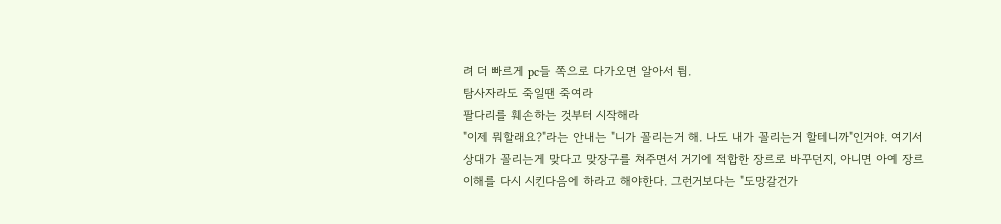려 더 빠르게 pc들 쪽으로 다가오면 알아서 튐.
탐사자라도 죽일땐 죽여라
팔다리를 훼손하는 것부터 시작해라
"이제 뭐할래요?"라는 안내는 "니가 꼴리는거 해. 나도 내가 꼴리는거 할테니까"인거야. 여기서 상대가 꼴리는게 맞다고 맞장구를 쳐주면서 거기에 적합한 장르로 바꾸던지, 아니면 아예 장르 이해를 다시 시킨다음에 하라고 해야한다. 그런거보다는 "도망갈건가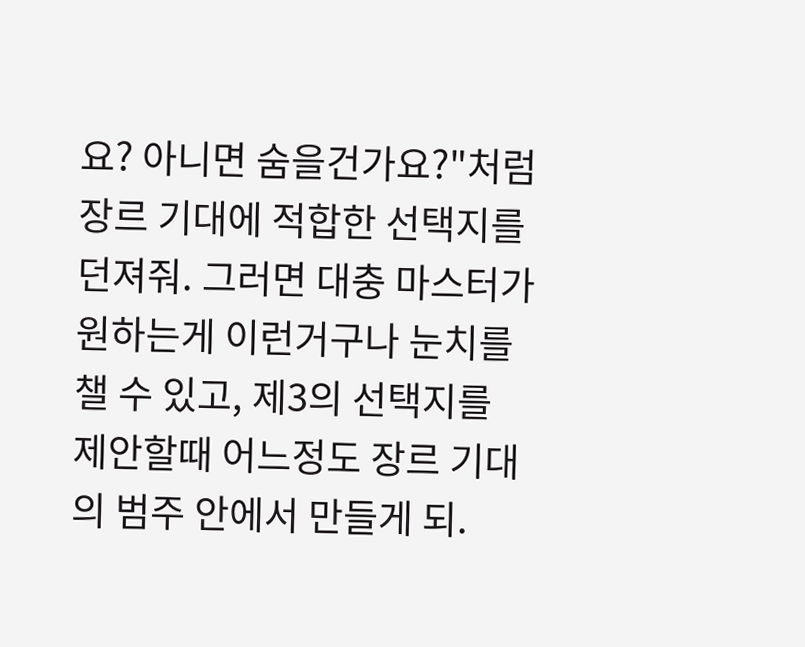요? 아니면 숨을건가요?"처럼 장르 기대에 적합한 선택지를 던져줘. 그러면 대충 마스터가 원하는게 이런거구나 눈치를 챌 수 있고, 제3의 선택지를 제안할때 어느정도 장르 기대의 범주 안에서 만들게 되.